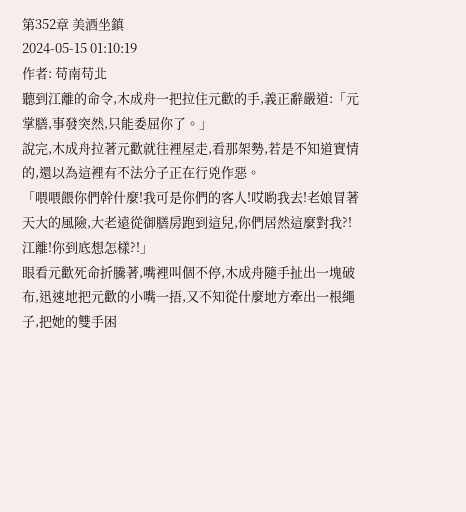第352章 美酒坐鎮
2024-05-15 01:10:19
作者: 苟南苟北
聽到江離的命令,木成舟一把拉住元歡的手,義正辭嚴道:「元掌膳,事發突然,只能委屈你了。」
說完,木成舟拉著元歡就往裡屋走,看那架勢,若是不知道實情的,還以為這裡有不法分子正在行兇作惡。
「喂喂餵你們幹什麼!我可是你們的客人!哎喲我去!老娘冒著天大的風險,大老遠從御膳房跑到這兒,你們居然這麼對我?!江離!你到底想怎樣?!」
眼看元歡死命折騰著,嘴裡叫個不停,木成舟隨手扯出一塊破布,迅速地把元歡的小嘴一捂,又不知從什麼地方牽出一根繩子,把她的雙手困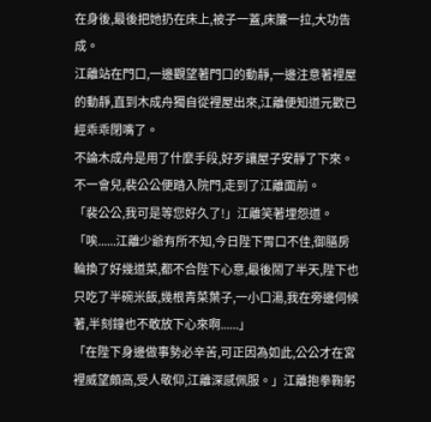在身後,最後把她扔在床上,被子一蓋,床簾一拉,大功告成。
江離站在門口,一邊觀望著門口的動靜,一邊注意著裡屋的動靜,直到木成舟獨自從裡屋出來,江離便知道元歡已經乖乖閉嘴了。
不論木成舟是用了什麼手段,好歹讓屋子安靜了下來。
不一會兒,裴公公便踏入院門,走到了江離面前。
「裴公公,我可是等您好久了!」江離笑著埋怨道。
「唉......江離少爺有所不知,今日陛下胃口不佳,御膳房輪換了好幾道菜,都不合陛下心意,最後鬧了半天,陛下也只吃了半碗米飯,幾根青菜葉子,一小口湯,我在旁邊伺候著,半刻鐘也不敢放下心來啊......」
「在陛下身邊做事勢必辛苦,可正因為如此,公公才在宮裡威望頗高,受人敬仰,江離深感佩服。」江離抱拳鞠躬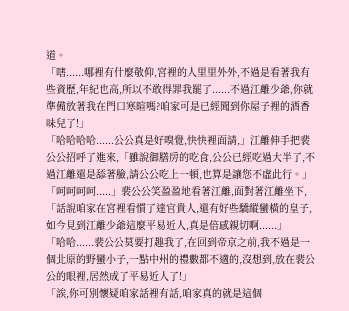道。
「嗐......哪裡有什麼敬仰,宮裡的人里里外外,不過是看著我有些資歷,年紀也高,所以不敢得罪我罷了......不過江離少爺,你就準備放著我在門口寒暄嗎?咱家可是已經聞到你屋子裡的酒香味兒了!」
「哈哈哈哈......公公真是好嗅覺,快快裡面請,」江離伸手把裴公公招呼了進來,「雖說御膳房的吃食,公公已經吃過大半了,不過江離還是舔著臉,請公公吃上一頓,也算是讓您不虛此行。」
「呵呵呵呵.....」裴公公笑盈盈地看著江離,面對著江離坐下,「話說咱家在宮裡看慣了達官貴人,還有好些驕縱蠻橫的皇子,如今見到江離少爺這麼平易近人,真是倍感親切啊......」
「哈哈......裴公公莫要打趣我了,在回到帝京之前,我不過是一個北原的野蠻小子,一點中州的禮數都不適的,沒想到,放在裴公公的眼裡,居然成了平易近人了!」
「誒,你可別懷疑咱家話裡有話,咱家真的就是這個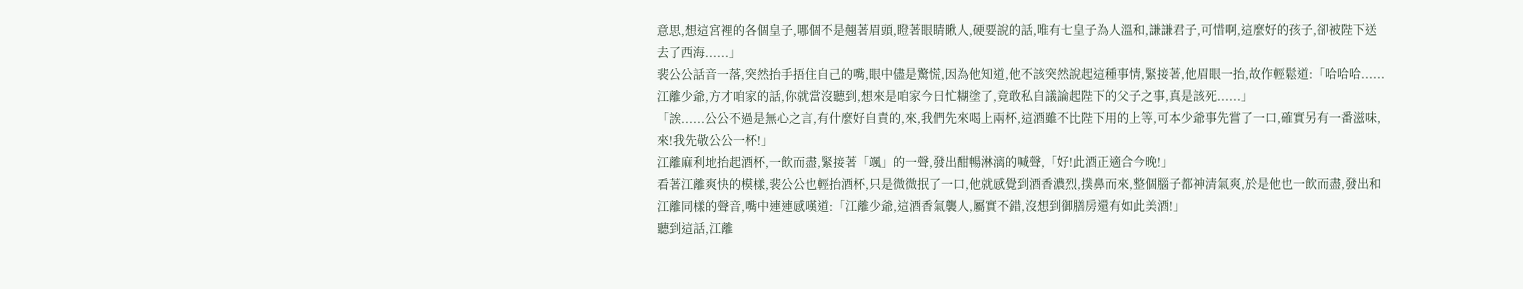意思,想這宮裡的各個皇子,哪個不是翹著眉頭,瞪著眼睛瞅人,硬要說的話,唯有七皇子為人溫和,謙謙君子,可惜啊,這麼好的孩子,卻被陛下送去了西海......」
裴公公話音一落,突然抬手捂住自己的嘴,眼中儘是驚慌,因為他知道,他不該突然說起這種事情,緊接著,他眉眼一抬,故作輕鬆道:「哈哈哈......江離少爺,方才咱家的話,你就當沒聽到,想來是咱家今日忙糊塗了,竟敢私自議論起陛下的父子之事,真是該死......」
「誒......公公不過是無心之言,有什麼好自責的,來,我們先來喝上兩杯,這酒雖不比陛下用的上等,可本少爺事先嘗了一口,確實另有一番滋味,來!我先敬公公一杯!」
江離麻利地抬起酒杯,一飲而盡,緊接著「颯」的一聲,發出酣暢淋漓的喊聲,「好!此酒正適合今晚!」
看著江離爽快的模樣,裴公公也輕抬酒杯,只是微微抿了一口,他就感覺到酒香濃烈,撲鼻而來,整個腦子都神清氣爽,於是他也一飲而盡,發出和江離同樣的聲音,嘴中連連感嘆道:「江離少爺,這酒香氣襲人,屬實不錯,沒想到御膳房還有如此美酒!」
聽到這話,江離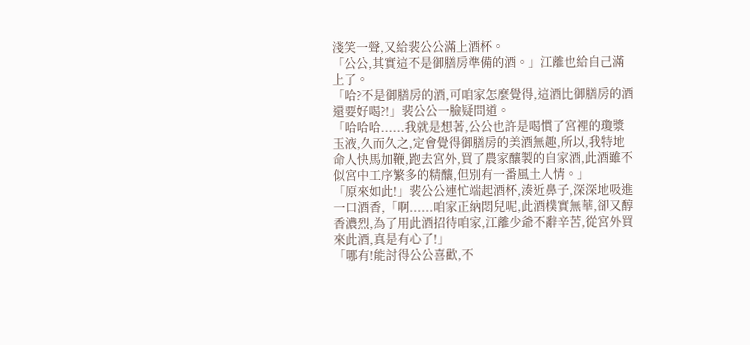淺笑一聲,又給裴公公滿上酒杯。
「公公,其實這不是御膳房準備的酒。」江離也給自己滿上了。
「哈?不是御膳房的酒,可咱家怎麼覺得,這酒比御膳房的酒還要好喝?!」裴公公一臉疑問道。
「哈哈哈......我就是想著,公公也許是喝慣了宮裡的瓊漿玉液,久而久之,定會覺得御膳房的美酒無趣,所以,我特地命人快馬加鞭,跑去宮外,買了農家釀製的自家酒,此酒雖不似宮中工序繁多的精釀,但別有一番風土人情。」
「原來如此!」裴公公連忙端起酒杯,湊近鼻子,深深地吸進一口酒香,「啊......咱家正納悶兒呢,此酒樸實無華,卻又醇香濃烈,為了用此酒招待咱家,江離少爺不辭辛苦,從宮外買來此酒,真是有心了!」
「哪有!能討得公公喜歡,不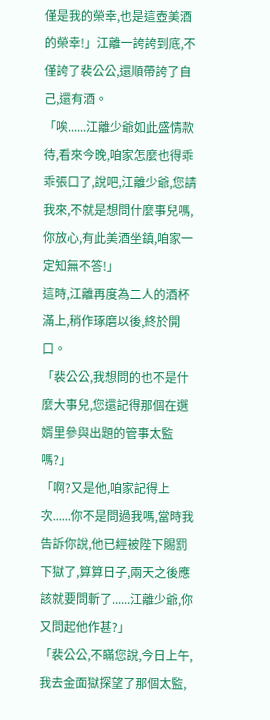僅是我的榮幸,也是這壺美酒的榮幸!」江離一誇誇到底,不僅誇了裴公公,還順帶誇了自己,還有酒。
「唉......江離少爺如此盛情款待,看來今晚,咱家怎麼也得乖乖張口了,說吧,江離少爺,您請我來,不就是想問什麼事兒嗎,你放心,有此美酒坐鎮,咱家一定知無不答!」
這時,江離再度為二人的酒杯滿上,稍作琢磨以後,終於開口。
「裴公公,我想問的也不是什麼大事兒,您還記得那個在選婿里參與出題的管事太監嗎?」
「啊?又是他,咱家記得上次......你不是問過我嗎,當時我告訴你說,他已經被陛下賜罰下獄了,算算日子,兩天之後應該就要問斬了......江離少爺,你又問起他作甚?」
「裴公公,不瞞您說,今日上午,我去金面獄探望了那個太監,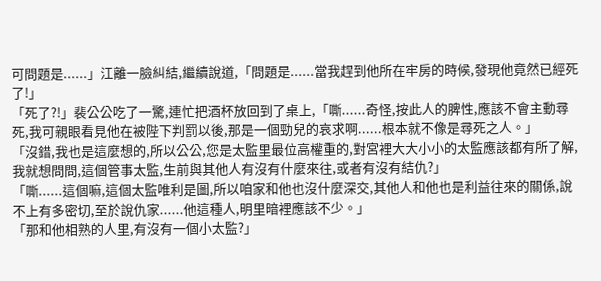可問題是......」江離一臉糾結,繼續說道,「問題是......當我趕到他所在牢房的時候,發現他竟然已經死了!」
「死了?!」裴公公吃了一驚,連忙把酒杯放回到了桌上,「嘶......奇怪,按此人的脾性,應該不會主動尋死,我可親眼看見他在被陛下判罰以後,那是一個勁兒的哀求啊......根本就不像是尋死之人。」
「沒錯,我也是這麼想的,所以公公,您是太監里最位高權重的,對宮裡大大小小的太監應該都有所了解,我就想問問,這個管事太監,生前與其他人有沒有什麼來往,或者有沒有結仇?」
「嘶......這個嘛,這個太監唯利是圖,所以咱家和他也沒什麼深交,其他人和他也是利益往來的關係,說不上有多密切,至於說仇家......他這種人,明里暗裡應該不少。」
「那和他相熟的人里,有沒有一個小太監?」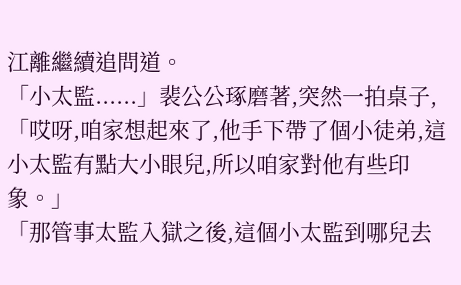江離繼續追問道。
「小太監......」裴公公琢磨著,突然一拍桌子,「哎呀,咱家想起來了,他手下帶了個小徒弟,這小太監有點大小眼兒,所以咱家對他有些印象。」
「那管事太監入獄之後,這個小太監到哪兒去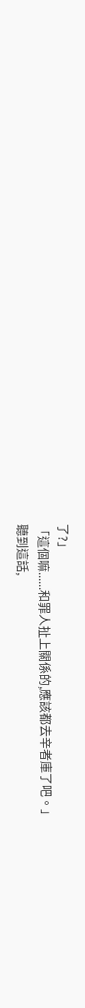了?」
「這個嘛......和罪人扯上關係的,應該都去辛者庫了吧。」
聽到這話,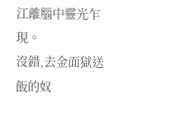江離腦中靈光乍現。
沒錯,去金面獄送飯的奴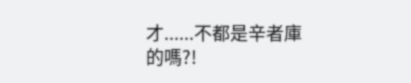才......不都是辛者庫的嗎?!